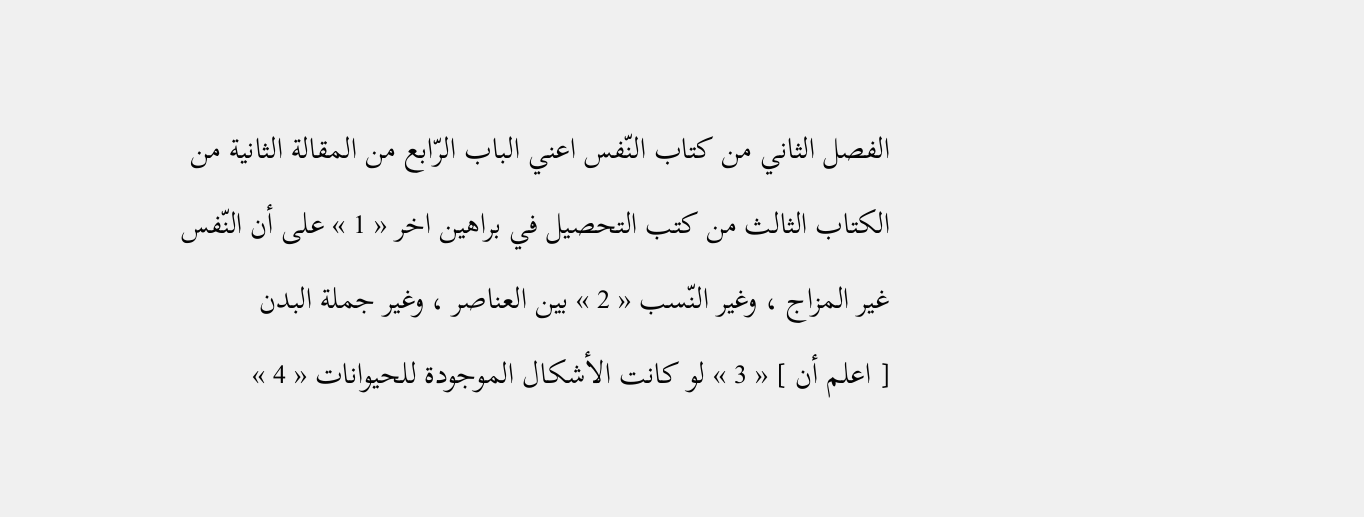الفصل الثاني من كتاب النّفس اعني الباب الرّابع من المقالة الثانية من الكتاب الثالث من كتب التحصيل في براهين اخر « 1 » على أن النّفس غير المزاج ، وغير النّسب « 2 » بين العناصر ، وغير جملة البدن
[ اعلم أن ] « 3 » لو كانت الأشكال الموجودة للحيوانات « 4 »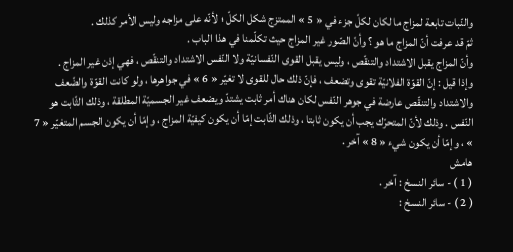والنّبات تابعة لمزاج ما لكان لكلّ جزء في « 5 » الممتزج شكل الكلّ ؛ لأنّه على مزاجه وليس الأمر كذلك .
ثمّ قد عرفت أنّ المزاج ما هو ؟ وأنّ الصّور غير المزاج حيث تكلّمنا في هذا الباب .
وأنّ المزاج يقبل الاشتداد والتنقّص ، وليس يقبل القوى النّفسانيّة ولا النّفس الاشتداد والتنقّص ، فهي إذن غير المزاج .
وإذا قيل : إنّ القوّة الفلانيّة تقوى وتضعف ، فإنّ ذلك حال للقوى لا تغيّر « 6 » في جواهرها ، ولو كانت القوّة والضّعف والاشتداد والتنقّص عارضة في جوهر النّفس لكان هناك أمر ثابت يشتدّ ويضعف غير الجسميّة المطلقة ، وذلك الثّابت هو النّفس . وذلك لأنّ المتحرّك يجب أن يكون ثابتا ، وذلك الثّابت إمّا أن يكون كيفيّة المزاج ، وإمّا أن يكون الجسم المتغيّر « 7 » ، وإمّا أن يكون شيء « 8 » آخر .
هامش
( 1 ) - سائر النسخ : آخر .
( 2 ) - سائر النسخ :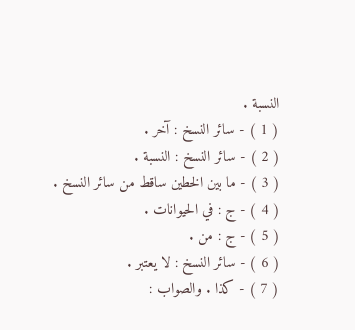النسبة .
( 1 ) - سائر النسخ : آخر .
( 2 ) - سائر النسخ : النسبة .
( 3 ) - ما بين الخطين ساقط من سائر النسخ .
( 4 ) - ج : في الحيوانات .
( 5 ) - ج : من .
( 6 ) - سائر النسخ : لا يعتبر .
( 7 ) - كذا . والصواب :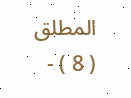المطلق
( 8 ) -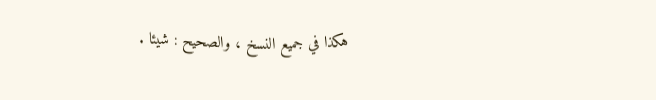هكذا في جميع النسخ ، والصحيح : شيئا .